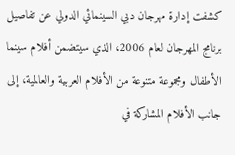كشفت إدارة مهرجان دبي السينمائي الدولي عن تفاصيل برنامج المهرجان لعام 2006، الذي سيتضمن أفلام سينما الأطفال ومجموعة متنوعة من الأفلام العربية والعالمية، إلى جانب الأفلام المشاركة في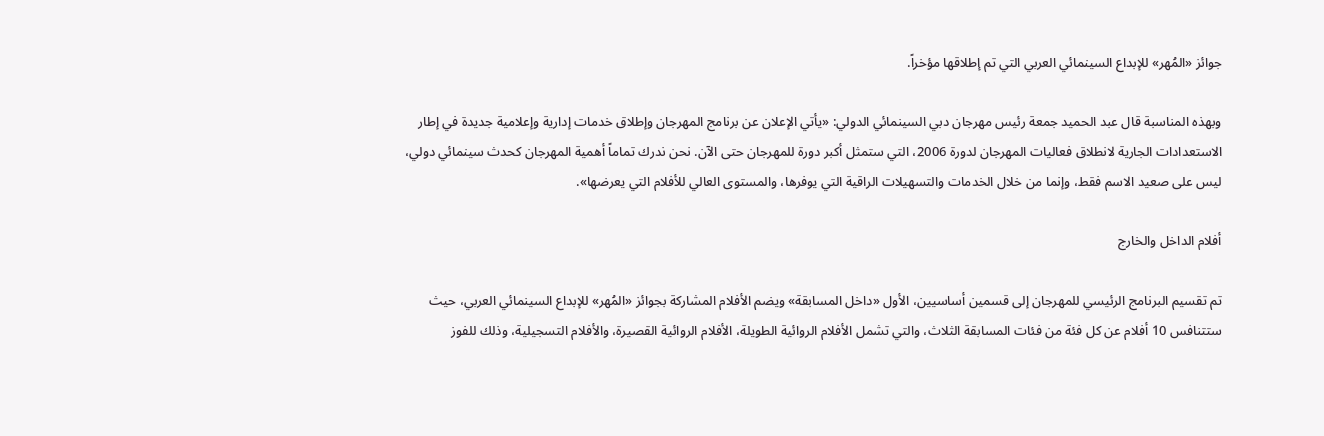جوائز «المُهر» للإبداع السينمائي العربي التي تم إطلاقها مؤخراً.

وبهذه المناسبة قال عبد الحميد جمعة رئيس مهرجان دبي السينمائي الدولي: «يأتي الإعلان عن برنامج المهرجان وإطلاق خدمات إدارية وإعلامية جديدة في إطار الاستعدادات الجارية لانطلاق فعاليات المهرجان لدورة 2006، التي ستمثل أكبر دورة للمهرجان حتى الآن. نحن ندرك تماماً أهمية المهرجان كحدث سينمائي دولي، ليس على صعيد الاسم فقط، وإنما من خلال الخدمات والتسهيلات الراقية التي يوفرها، والمستوى العالي للأفلام التي يعرضها».

أفلام الداخل والخارج

تم تقسيم البرنامج الرئيسي للمهرجان إلى قسمين أساسيين، الأول «داخل المسابقة» ويضم الأفلام المشاركة بجوائز «المُهر» للإبداع السينمائي العربي، حيث ستتنافس 10 أفلام عن كل فئة من فئات المسابقة الثلاث، والتي تشمل الأفلام الروائية الطويلة، الأفلام الروائية القصيرة، والأفلام التسجيلية، وذلك للفوز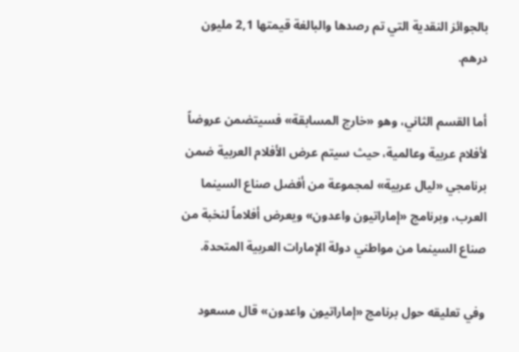بالجوائز النقدية التي تم رصدها والبالغة قيمتها 2,1 مليون درهم.

أما القسم الثاني، وهو «خارج المسابقة» فسيتضمن عروضاً لأفلام عربية وعالمية، حيث سيتم عرض الأفلام العربية ضمن برنامجي «ليال عربية» لمجموعة من أفضل صناع السينما العرب، وبرنامج «إماراتيون واعدون» ويعرض أفلاماً لنخبة من صناع السينما من مواطني دولة الإمارات العربية المتحدة.

وفي تعليقه حول برنامج «إماراتيون واعدون» قال مسعود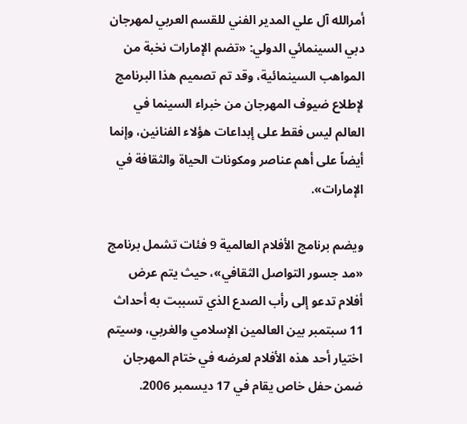أمرالله آل علي المدير الفني للقسم العربي لمهرجان دبي السينمائي الدولي: «تضم الإمارات نخبة من المواهب السينمائية، وقد تم تصميم هذا البرنامج لإطلاع ضيوف المهرجان من خبراء السينما في العالم ليس فقط على إبداعات هؤلاء الفنانين، وإنما أيضاً على أهم عناصر ومكونات الحياة والثقافة في الإمارات».

ويضم برنامج الأفلام العالمية 9 فئات تشمل برنامج «مد جسور التواصل الثقافي»، حيث يتم عرض أفلام تدعو إلى رأب الصدع الذي تسببت به أحداث 11 سبتمبر بين العالمين الإسلامي والغربي، وسيتم اختيار أحد هذه الأفلام لعرضه في ختام المهرجان ضمن حفل خاص يقام في 17 ديسمبر 2006.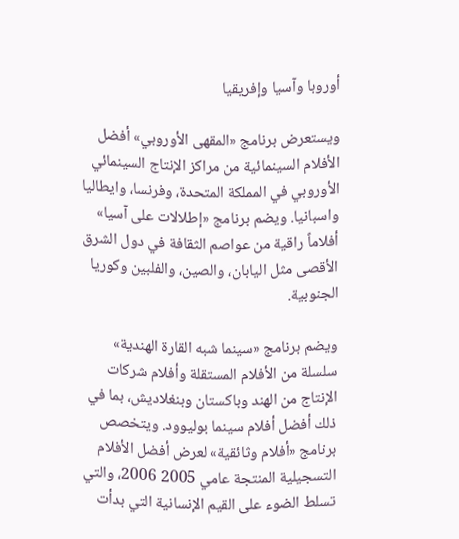أوروبا وآسيا وإفريقيا

ويستعرض برنامج «المقهى الأوروبي» أفضل الأفلام السينمائية من مراكز الإنتاج السينمائي الأوروبي في المملكة المتحدة، وفرنسا، وايطاليا واسبانيا. ويضم برنامج «إطلالات على آسيا» أفلاماً راقية من عواصم الثقافة في دول الشرق الأقصى مثل اليابان، والصين، والفلبين وكوريا الجنوبية.

ويضم برنامج «سينما شبه القارة الهندية» سلسلة من الأفلام المستقلة وأفلام شركات الإنتاج من الهند وباكستان وبنغلاديش، بما في ذلك أفضل أفلام سينما بوليوود. ويتخصص برنامج «أفلام وثائقية» لعرض أفضل الأفلام التسجيلية المنتجة عامي 2005 2006، والتي تسلط الضوء على القيم الإنسانية التي بدأت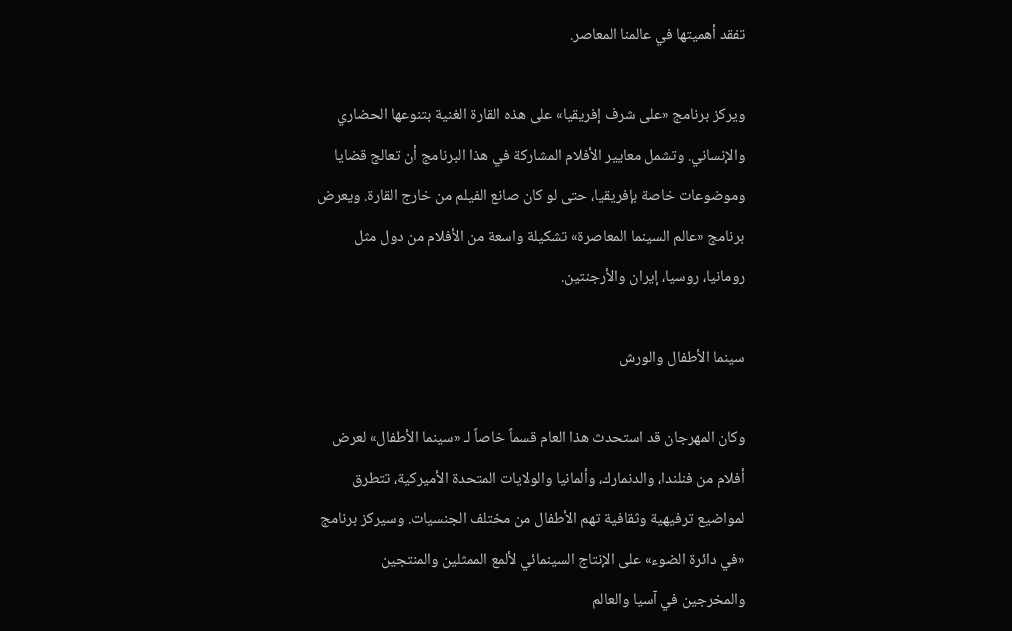تفقد أهميتها في عالمنا المعاصر.

ويركز برنامج «على شرف إفريقيا» على هذه القارة الغنية بتنوعها الحضاري والإنساني. وتشمل معايير الأفلام المشاركة في هذا البرنامج أن تعالج قضايا وموضوعات خاصة بإفريقيا، حتى لو كان صانع الفيلم من خارج القارة. ويعرض برنامج «عالم السينما المعاصرة» تشكيلة واسعة من الأفلام من دول مثل رومانيا، روسيا، إيران والأرجنتين.

سينما الأطفال والورش

وكان المهرجان قد استحدث هذا العام قسماً خاصاً لـ «سينما الأطفال» لعرض أفلام من فنلندا، والدنمارك، وألمانيا والولايات المتحدة الأميركية، تتطرق لمواضيع ترفيهية وثقافية تهم الأطفال من مختلف الجنسيات. وسيركز برنامج «في دائرة الضوء» على الإنتاج السينمائي لألمع الممثلين والمنتجين والمخرجين في آسيا والعالم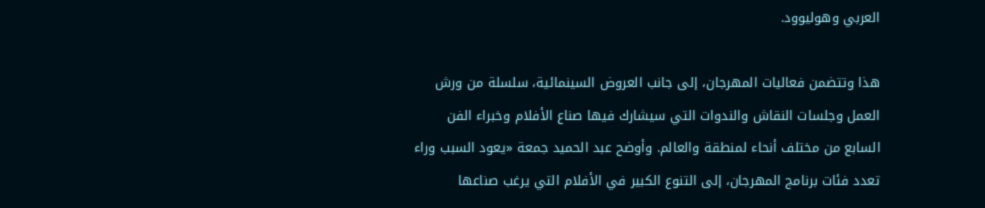العربي وهوليوود.

هذا وتتضمن فعاليات المهرجان، إلى جانب العروض السينمائية، سلسلة من ورش العمل وجلسات النقاش والندوات التي سيشارك فيها صناع الأفلام وخبراء الفن السابع من مختلف أنحاء لمنطقة والعالم. وأوضح عبد الحميد جمعة «يعود السبب وراء تعدد فئات برنامج المهرجان، إلى التنوع الكبير في الأفلام التي يرغب صناعها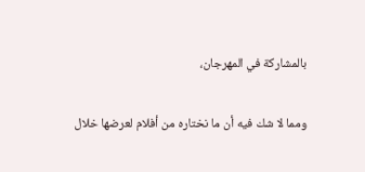بالمشاركة في المهرجان،

ومما لا شك فيه أن ما نختاره من أفلام لعرضها خلال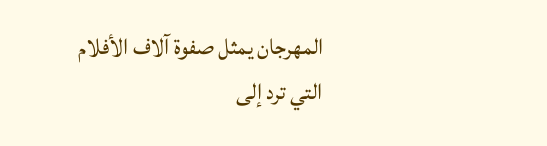المهرجان يمثل صفوة آلاف الأفلام التي ترد إلى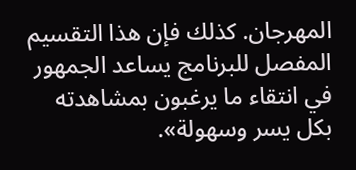المهرجان. كذلك فإن هذا التقسيم المفصل للبرنامج يساعد الجمهور في انتقاء ما يرغبون بمشاهدته بكل يسر وسهولة».